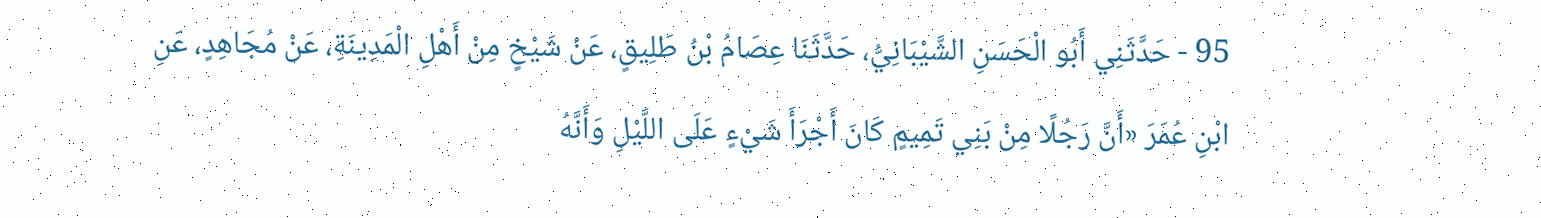95 - حَدَّثَنِي أَبُو الْحَسَنِ الشَّيْبَانِيُّ، حَدَّثَنَا عِصَامُ بْنُ طَلِيقٍ، عَنْ شَيْخٍ مِنْ أَهْلِ الْمَدِينَةِ، عَنْ مُجَاهِدٍ، عَنِ ابْنِ عُمَرَ «أَنَّ رَجُلًا مِنْ بَنِي تَمِيمٍ كَانَ أَجْرَأَ شَيْءٍ عَلَى اللَّيْلِ وَأَنَّهُ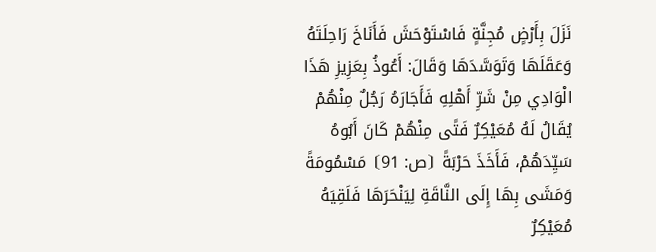نَزَلَ بِأَرْضٍ مُجِنَّةٍ فَاسْتَوْحَشَ فَأَنَاخَ رَاحِلَتَهُ وَعَقَلَهَا وَتَوَسَّدَهَا وَقَالَ: أَعُوذُ بِعَزِيزِ هَذَا الْوَادِي مِنْ شَرِّ أَهْلِهِ فَأَجَارَهُ رَجُلٌ مِنْهُمْ يُقَالُ لَهُ مُعَيْكِرٌ فَتًى مِنْهُمْ كَانَ أَبُوهُ سَيِّدَهُمْ، فَأَخَذَ حَرْبَةً ⦗ص: 91⦘ مَسْمُومَةً وَمَشَى بِهَا إِلَى النَّاقَةِ لِيَنْحَرَهَا فَلَقِيَهُ مُعَيْكِرٌ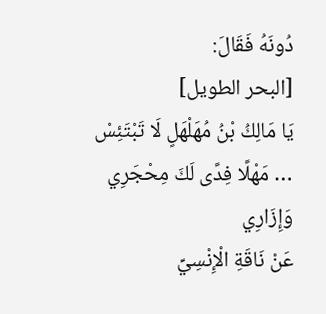دُونَهُ فَقَالَ:
[البحر الطويل]
يَا مَالِكُ بْنُ مُهَلْهَلٍ لَا تَبْتَئِسْ … مَهْلًا فِدًى لَكَ مِحْجَرِي وَإِزَارِي
عَنْ نَاقَةِ الْإِنْسِيِّ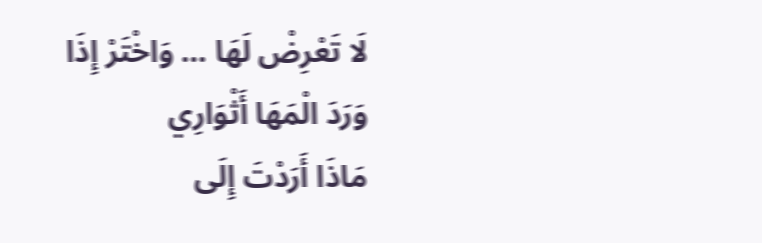لَا تَعْرِضْ لَهَا … وَاخْتَرْ إِذَا وَرَدَ الْمَهَا أَثْوَارِي
مَاذَا أَرَدْتَ إِلَى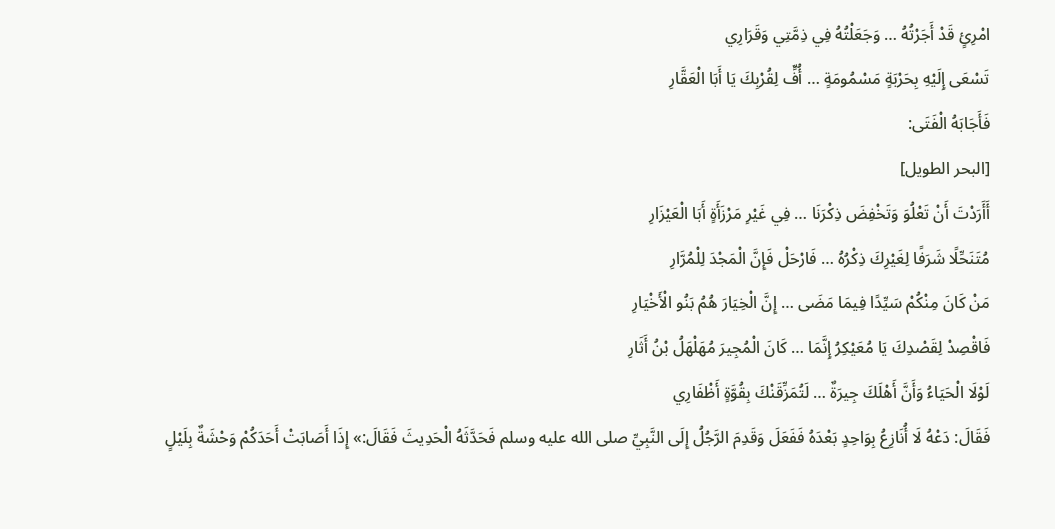امْرِئٍ قَدْ أَجَرْتُهُ … وَجَعَلْتُهُ فِي ذِمَّتِي وَقَرَارِي
تَسْعَى إِلَيْهِ بِحَرْبَةٍ مَسْمُومَةٍ … أُفٍّ لِقُرْبِكَ يَا أَبَا الْعَقَّارِ
فَأَجَابَهُ الْفَتَى:
[البحر الطويل]
أَأَرَدْتَ أَنْ تَعْلُوَ وَتَخْفِضَ ذِكْرَنَا … فِي غَيْرِ مَرْزَأَةٍ أَبَا الْعَيْزَارِ
مُتَنَحِّلًا شَرَفًا لِغَيْرِكَ ذِكْرُهُ … فَارْحَلْ فَإِنَّ الْمَجْدَ لِلْمُرَّارِ
مَنْ كَانَ مِنْكُمْ سَيِّدًا فِيمَا مَضَى … إِنَّ الْخِيَارَ هُمُ بَنُو الْأَخْيَارِ
فَاقْصِدْ لِقَصْدِكَ يَا مُعَيْكِرُ إِنَّمَا … كَانَ الْمُجِيرَ مُهَلْهَلُ بْنُ أَثَارِ
لَوْلَا الْحَيَاءُ وَأَنَّ أَهْلَكَ جِيرَةٌ … لَتُمَزِّقَنْكَ بِقُوَّةٍ أَظْفَارِي
فَقَالَ: دَعْهُ لَا أُنَازِعُ بِوَاحِدٍ بَعْدَهُ فَفَعَلَ وَقَدِمَ الرَّجُلُ إِلَى النَّبِيِّ صلى الله عليه وسلم فَحَدَّثَهُ الْحَدِيثَ فَقَالَ:» إِذَا أَصَابَتْ أَحَدَكُمْ وَحْشَةٌ بِلَيْلٍ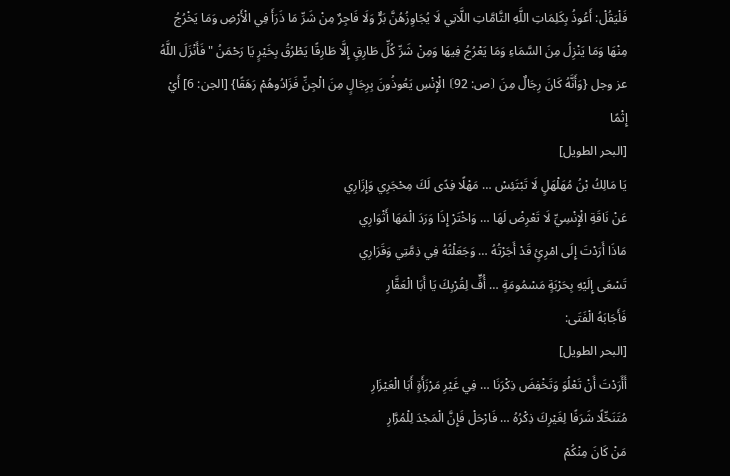فَلْيَقُلْ: أَعُوذُ بِكَلِمَاتِ اللَّهِ التَّامَّاتِ اللَّاتِي لَا يُجَاوِزُهُنَّ بَرٌّ وَلَا فَاجِرٌ مِنْ شَرِّ مَا ذَرَأَ فِي الْأَرْضِ وَمَا يَخْرُجُ مِنْهَا وَمَا يَنْزِلُ مِنَ السَّمَاءِ وَمَا يَعْرُجُ فِيهَا وَمِنْ شَرِّ كُلِّ طَارِقٍ إِلَّا طَارِقًا يَطْرُقُ بِخَيْرٍ يَا رَحْمَنُ " فَأَنْزَلَ اللَّهُ عز وجل {وَأَنَّهُ كَانَ رِجَالٌ مِنَ ⦗ص: 92⦘ الْإِنْسِ يَعُوذُونَ بِرِجَالٍ مِنَ الْجِنِّ فَزَادُوهُمْ رَهَقًا} [الجن: 6] أَيْ إِثْمًا
[البحر الطويل]
يَا مَالِكُ بْنُ مُهَلْهَلٍ لَا تَبْتَئِسْ … مَهْلًا فِدًى لَكَ مِحْجَرِي وَإِزَارِي
عَنْ نَاقَةِ الْإِنْسِيِّ لَا تَعْرِضْ لَهَا … وَاخْتَرْ إِذَا وَرَدَ الْمَهَا أَثْوَارِي
مَاذَا أَرَدْتَ إِلَى امْرِئٍ قَدْ أَجَرْتُهُ … وَجَعَلْتُهُ فِي ذِمَّتِي وَقَرَارِي
تَسْعَى إِلَيْهِ بِحَرْبَةٍ مَسْمُومَةٍ … أُفٍّ لِقُرْبِكَ يَا أَبَا الْعَقَّارِ
فَأَجَابَهُ الْفَتَى:
[البحر الطويل]
أَأَرَدْتَ أَنْ تَعْلُوَ وَتَخْفِضَ ذِكْرَنَا … فِي غَيْرِ مَرْزَأَةٍ أَبَا الْعَيْزَارِ
مُتَنَحِّلًا شَرَفًا لِغَيْرِكَ ذِكْرُهُ … فَارْحَلْ فَإِنَّ الْمَجْدَ لِلْمُرَّارِ
مَنْ كَانَ مِنْكُمْ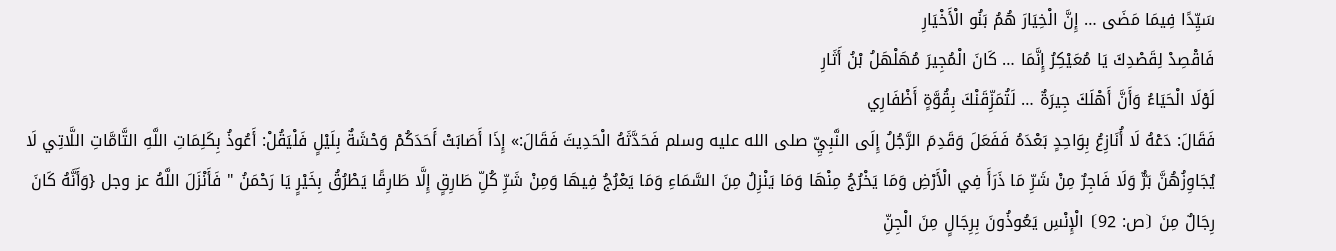سَيِّدًا فِيمَا مَضَى … إِنَّ الْخِيَارَ هُمُ بَنُو الْأَخْيَارِ
فَاقْصِدْ لِقَصْدِكَ يَا مُعَيْكِرُ إِنَّمَا … كَانَ الْمُجِيرَ مُهَلْهَلُ بْنُ أَثَارِ
لَوْلَا الْحَيَاءُ وَأَنَّ أَهْلَكَ جِيرَةٌ … لَتُمَزِّقَنْكَ بِقُوَّةٍ أَظْفَارِي
فَقَالَ: دَعْهُ لَا أُنَازِعُ بِوَاحِدٍ بَعْدَهُ فَفَعَلَ وَقَدِمَ الرَّجُلُ إِلَى النَّبِيِّ صلى الله عليه وسلم فَحَدَّثَهُ الْحَدِيثَ فَقَالَ:» إِذَا أَصَابَتْ أَحَدَكُمْ وَحْشَةٌ بِلَيْلٍ فَلْيَقُلْ: أَعُوذُ بِكَلِمَاتِ اللَّهِ التَّامَّاتِ اللَّاتِي لَا يُجَاوِزُهُنَّ بَرٌّ وَلَا فَاجِرٌ مِنْ شَرِّ مَا ذَرَأَ فِي الْأَرْضِ وَمَا يَخْرُجُ مِنْهَا وَمَا يَنْزِلُ مِنَ السَّمَاءِ وَمَا يَعْرُجُ فِيهَا وَمِنْ شَرِّ كُلِّ طَارِقٍ إِلَّا طَارِقًا يَطْرُقُ بِخَيْرٍ يَا رَحْمَنُ " فَأَنْزَلَ اللَّهُ عز وجل {وَأَنَّهُ كَانَ رِجَالٌ مِنَ ⦗ص: 92⦘ الْإِنْسِ يَعُوذُونَ بِرِجَالٍ مِنَ الْجِنِّ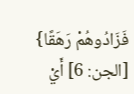فَزَادُوهُمْ رَهَقًا} [الجن: 6] أَيْ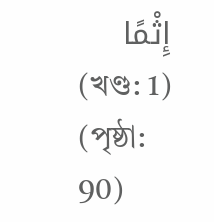إِثْمًا
(খণ্ড: 1) (পৃষ্ঠা: 90)